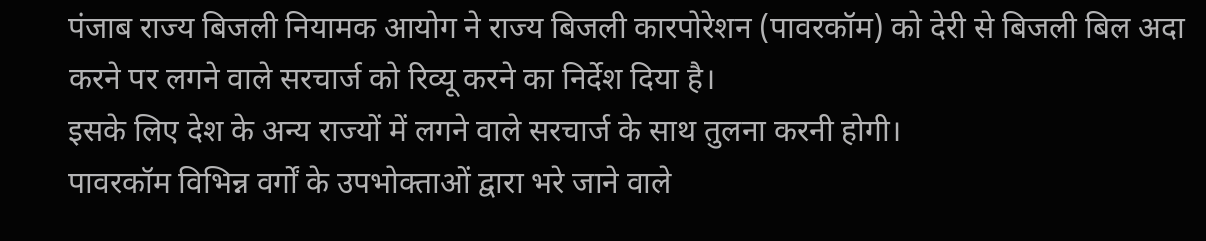पंजाब राज्य बिजली नियामक आयोग ने राज्य बिजली कारपोरेशन (पावरकॉम) को देरी से बिजली बिल अदा करने पर लगने वाले सरचार्ज को रिव्यू करने का निर्देश दिया है।
इसके लिए देश के अन्य राज्यों में लगने वाले सरचार्ज के साथ तुलना करनी होगी।
पावरकॉम विभिन्न वर्गों के उपभोक्ताओं द्वारा भरे जाने वाले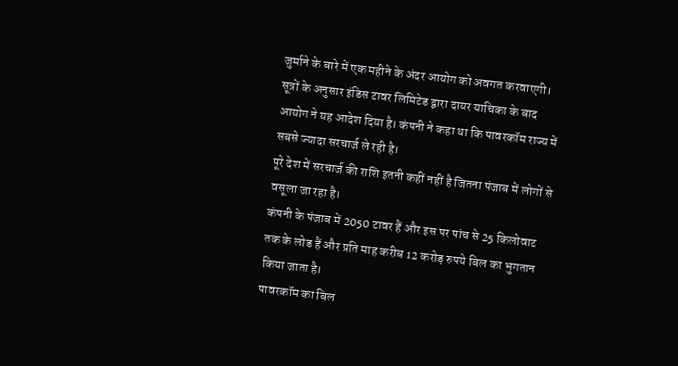जुर्माने के बारे में एक महीने के अंदर आयोग को अवगत करवाएगी।
सूत्रों के अनुसार इंडिस टावर लिमिटेड द्वारा दायर याचिका के बाद आयोग ने यह आदेश दिया है। कंपनी ने कहा था कि पावरकॉम राज्य में सबसे ज्यादा सरचार्ज ले रही है।
पूरे देश में सरचार्ज की राशि इतनी कहीं नहीं है जितना पंजाब में लोगों से वसूला जा रहा है।
कंपनी के पंजाब में 2050 टावर हैं और इस पर पांच से 25 किलोवाट तक के लोड हैं और प्रति माह करीब 12 करोड़ रुपये बिल का भुगतान किया जाता है।
पावरकॉम का बिल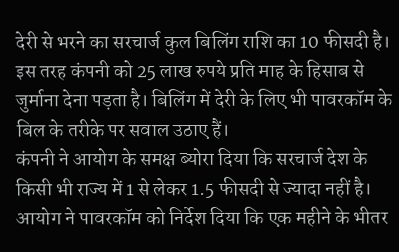देरी से भरने का सरचार्ज कुल बिलिंग राशि का 10 फीसदी है।
इस तरह कंपनी को 25 लाख रुपये प्रति माह के हिसाब से जुर्माना देना पड़ता है। बिलिंग में देरी के लिए भी पावरकॉम के बिल के तरीके पर सवाल उठाए हैं।
कंपनी ने आयोग के समक्ष ब्योरा दिया कि सरचार्ज देश के किसी भी राज्य में 1 से लेकर 1.5 फीसदी से ज्यादा नहीं है।
आयोग ने पावरकॉम को निर्देश दिया कि एक महीने के भीतर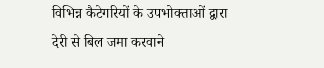विभिन्न कैटेगरियों के उपभोक्ताओं द्वारा देरी से बिल जमा करवाने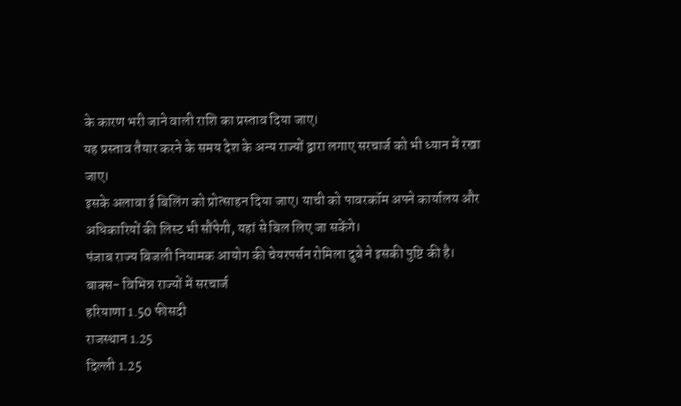के कारण भरी जाने वाली राशि का प्रस्ताव दिया जाए।
यह प्रस्ताव तैयार करने के समय देश के अन्य राज्यों द्वारा लगाए सरचार्ज को भी ध्यान में रखा जाए।
इसके अलावा ई बिलिंग को प्रोत्साहन दिया जाए। याची को पावरकॉम अपने कार्यालय और अधिकारियों की लिस्ट भी सौंपेगी, यहां से बिल लिए जा सकेंगे।
पंजाब राज्य बिजली नियामक आयोग की चेयरपर्सन रोमिला दुबे ने इसकी पुष्टि की है।
बाक्स- विभिन्न राज्यों में सरचार्ज
हरियाणा 1.50 फीसदी
राजस्थान 1.25
दिल्ली 1.25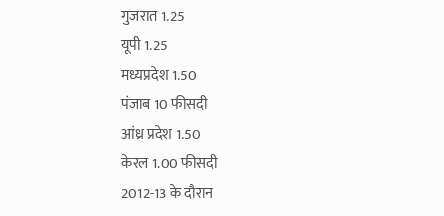गुजरात 1.25
यूपी 1.25
मध्यप्रदेश 1.50
पंजाब 10 फीसदी
आंध्र प्रदेश 1.50
केरल 1.00 फीसदी
2012-13 के दौरान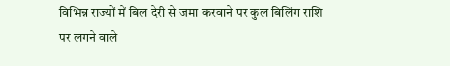विभिन्न राज्यों में बिल देरी से जमा करवाने पर कुल बिलिंग राशि पर लगने वाले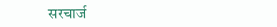सरचार्ज